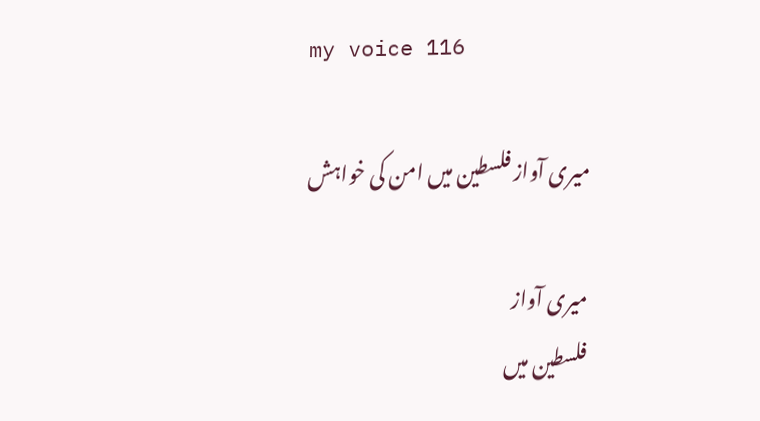my voice 116

میری آواز فلسطین میں امن کی خواہش

میری آواز
فلسطین میں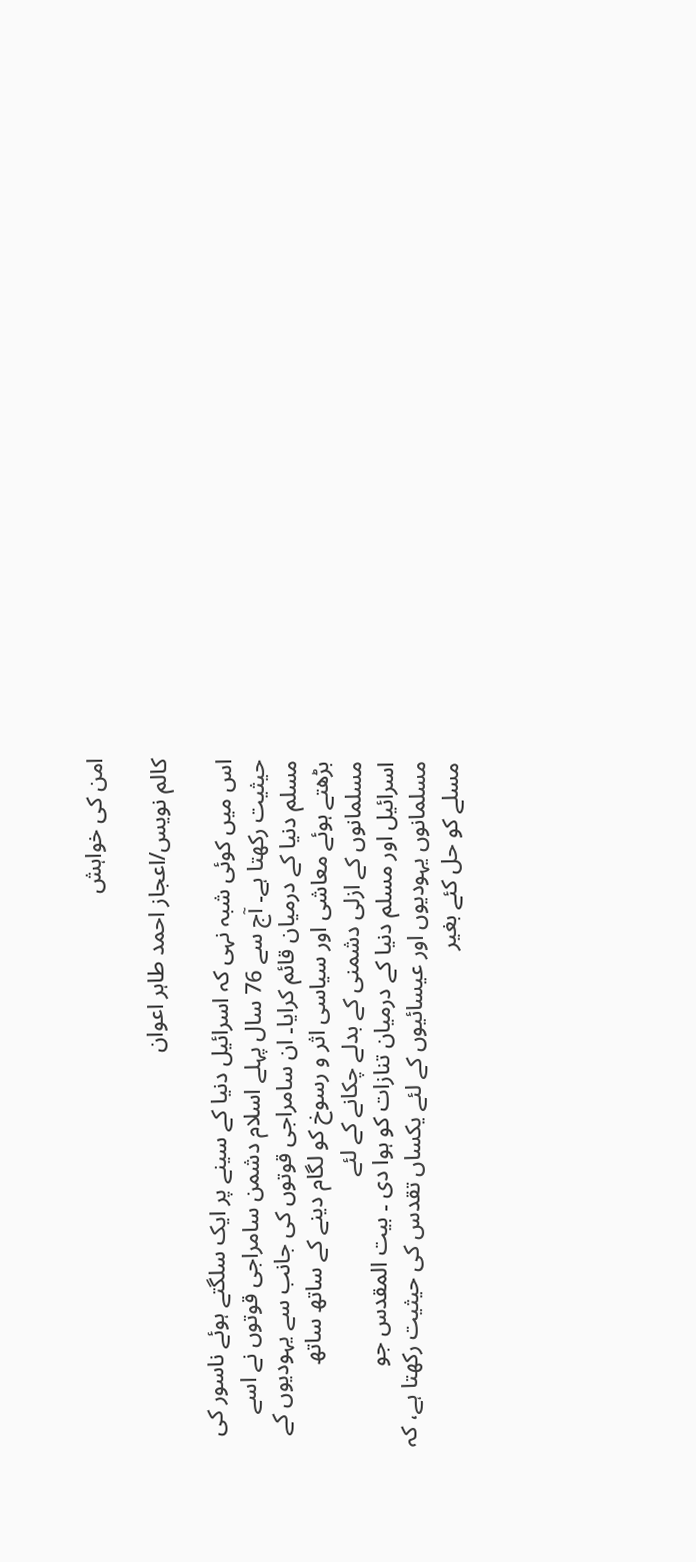امن کی خواہش

کالم نویس/اعجاز احمد طاہر اعوان

اس میں کوئی شبہ نہی کہ اسرائیل دنیا کے سینے پر ایک سلگتے ہوئے ناسور کی حیثیت رکھتا ہے۔ آج سے 76 سال پہلے اسلام دشمن سامراجی قوتوں نے اسے مسلم دنیا کے درمیان قائم کرایا۔ ان سامراجی قوتوں کی جانب سے یہودیوں کے بڑھتے ہوئے معاشی اور سیاسی اثر و رسوخ کو لگام دینے کے ساتھ ساتھ مسلمانوں کے ازلی دشمنی کے بدلے چکانے کے لئے
اسرائیل اور مسلم دنیا کے درمیان تنازات کو ہوا دی ۔ بیت المقدس جو مسلمانوں یہودیوں اور عیسائیوں کے لئے یکساں تقدس کی حیثیت رکھتا ہے، کہ مسلے کو حل کئے بغیر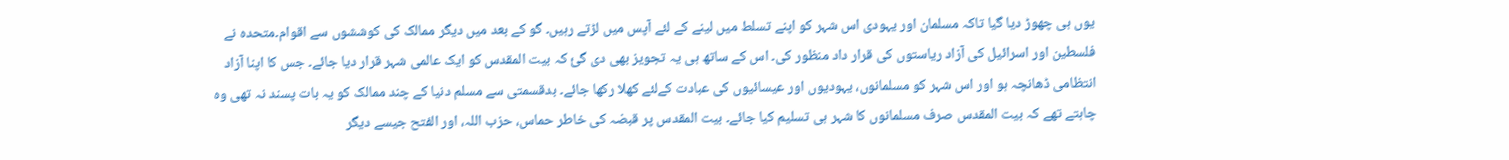یوں ہی چھوڑ دیا گیا تاکہ مسلمان اور یہودی اس شہر کو اپنے تسلط میں لینے کے لئے آپس میں لڑتے رہیں۔ گو کے بعد میں دیگر ممالک کی کوششوں سے اقوام۔متحدہ نے فلسطین اور اسرائیل کی آزاد ریاستوں کی قرار داد منظور کی۔ اس کے ساتھ ہی یہ تجویز بھی دی گئ کہ بیت المقدس کو ایک عالمی شہر قرار دیا جائے۔ جس کا اپنا آزاد انتظامی ڈھانچہ ہو اور اس شہر کو مسلمانوں، یہودیوں اور عیسائیوں کی عبادت کےلئے کھلا رکھا جائے۔ بدقسمتی سے مسلم دنیا کے چند ممالک کو یہ بات پسند نہ تھی وہ چاہتے تھے کہ بیت المقدس صرف مسلمانوں کا شہر ہی تسلیم کیا جائے۔ بیت المقدس پر قبضہ کی خاطر حماس، حزب اللہ، اور الفتح جیسے دیگر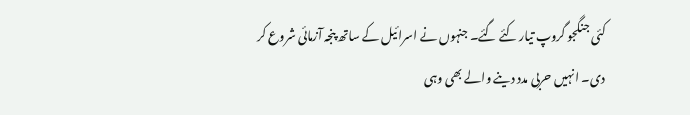کئی جنگجو گروپ تیار کئے گئے۔ جنہوں نے اسرائیل کے ساتھ پنجہ آزمائی شروع کر دی۔ انہیں حربی مدد دینے والے بھی وہی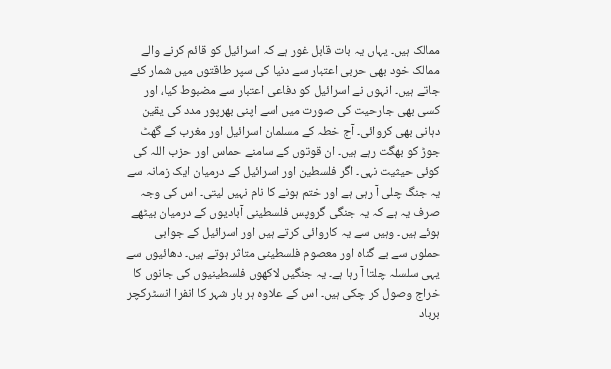ممالک ہیں۔ یہاں یہ بات قابل غور ہے کہ اسرائیل کو قائم کرنے والے ممالک خود بھی حربی اعتبار سے دنیا کی سپر طاقتوں میں شمار کئے جاتے ہیں۔ انہوں نے اسرائیل کو دفاعی اعتبار سے مضبوط کیا، اور کسی بھی جارحیت کی صورت میں اسے اپنی بھرپور مدد کی یقین دہانی بھی کروائی۔ آج خطہ کے مسلمان اسرائیل اور مغرب کے گھٹ جوڑ کو بھگت رہے ہیں۔ ان قوتوں کے سامنے حماس اور حزب اللہ کی کوئی حیثیت نہی۔ اگر فلسطین اور اسرائیل کے درمیان ایک زمانہ سے یہ جنگ چلی آ رہی ہے اور ختم ہونے کا نام نہیں لیتی۔ اس کی وجہ صرف یہ ہے کہ یہ جنگی گروپس فلسطینی آبادیوں کے درمیان بیٹھے ہوئے ہیں۔ وہیں سے یہ کاروائی کرتے ہیں اور اسرائیل کے جوابی حملوں سے بے گناہ اور معصوم فلسطینی متاثر ہوتے ہیں۔ دھائیوں سے یہی سلسلہ چلتا آ رہا ہے۔ یہ جنگیں لاکھوں فلسطینیوں کی جانوں کا خراج وصول کر چکی ہیں۔ اس کے علاوہ ہر بار شہر کا انفرا انسٹرکچر برباد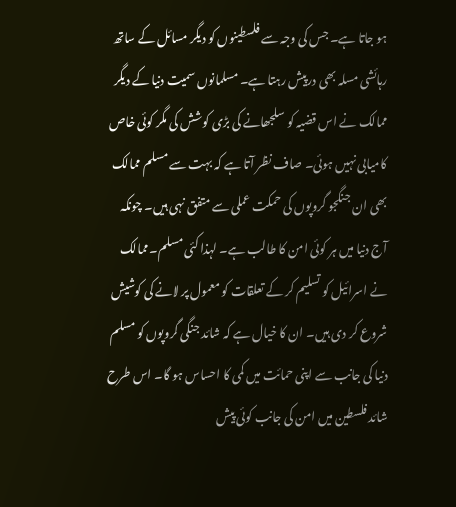ہو جاتا ہے۔ جس کی وجہ سے فلسطینوں کو دیگر مسائل کے ساتھ رہائشی مسلہ بھی درپیش رہتا ہے۔ مسلمانوں سمیت دنیا کے دیگر ممالک نے اس قضیہ کو سلجھانے کی بڑی کوشش کی مگر کوئی خاص کامیابی نہیں ہوئی۔ صاف نظر آتا ہے کہ بہت سے مسلم ممالک بھی ان جنگجو گروپوں کی حمکت عملی سے متفق نہی ہیں۔ چونکہ آج دنیا میں ہر کوئی امن کا طالب ہے۔ لہذا کئی مسلم۔ممالک نے اسرائیل کو تسلیم کر کے تعلقات کو معمول پر لانے کی کوشیش شروع کر دی ہیں۔ ان کا خیال ہے کہ شائد جنگی گروپوں کو مسلم دنیا کی جانب سے اپنی حمائت میں کمی کا احساس ہو گا۔ اس طرح شائد فلسطین میں امن کی جانب کوئی پیش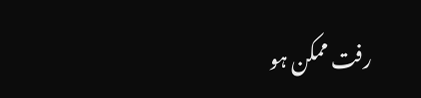رفت ممکن ہو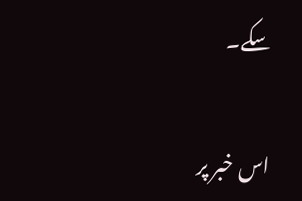سکے۔

اس خبر پر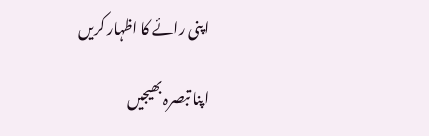اپنی رائے کا اظہار کریں

اپنا تبصرہ بھیجیں